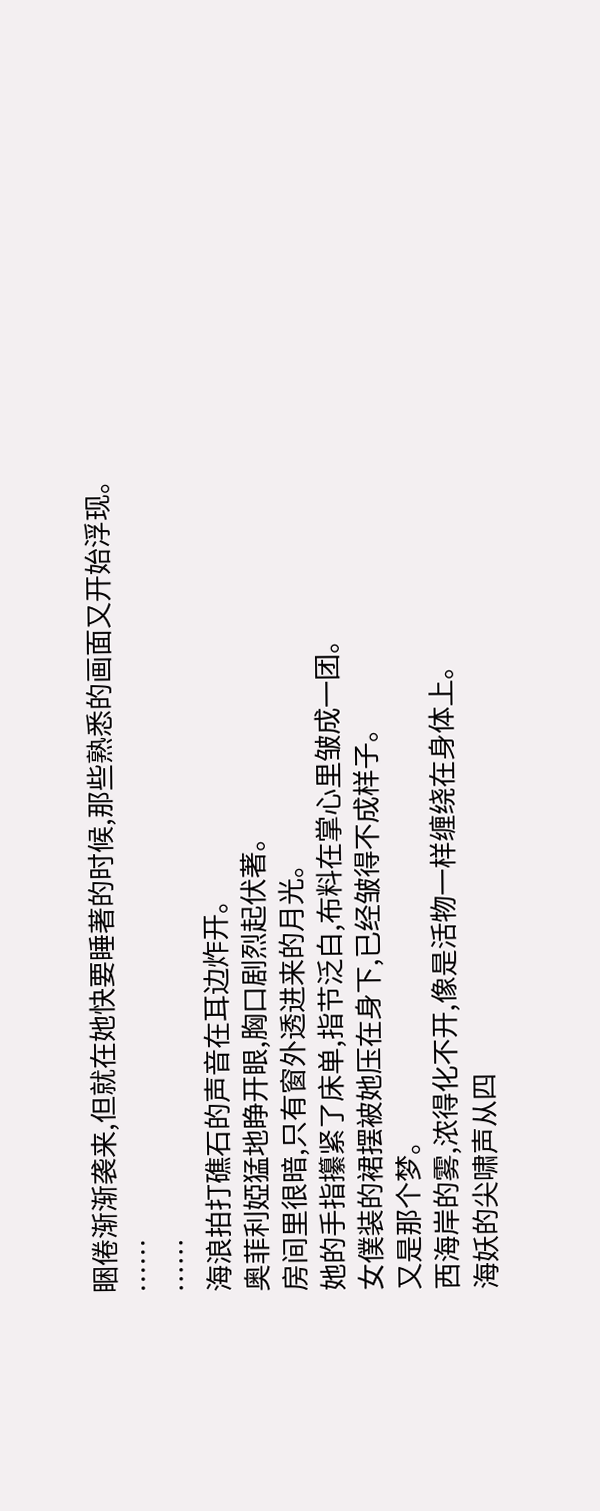睏倦渐渐袭来,但就在她快要睡著的时候,那些熟悉的画面又开始浮现。
……
……
海浪拍打礁石的声音在耳边炸开。
奥菲利婭猛地睁开眼,胸口剧烈起伏著。
房间里很暗,只有窗外透进来的月光。
她的手指攥紧了床单,指节泛白,布料在掌心里皱成一团。
女僕装的裙摆被她压在身下,已经皱得不成样子。
又是那个梦。
西海岸的雾,浓得化不开,像是活物一样缠绕在身体上。
海妖的尖啸声从四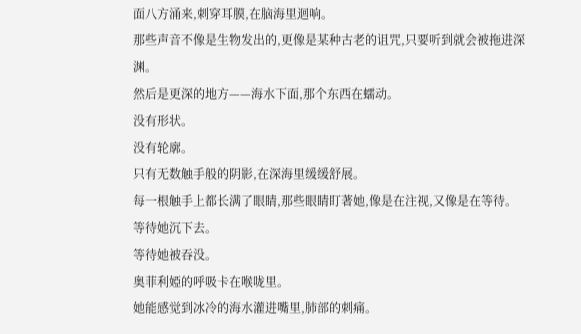面八方涌来,刺穿耳膜,在脑海里迴响。
那些声音不像是生物发出的,更像是某种古老的诅咒,只要听到就会被拖进深渊。
然后是更深的地方——海水下面,那个东西在蠕动。
没有形状。
没有轮廓。
只有无数触手般的阴影,在深海里缓缓舒展。
每一根触手上都长满了眼睛,那些眼睛盯著她,像是在注视,又像是在等待。
等待她沉下去。
等待她被吞没。
奥菲利婭的呼吸卡在喉咙里。
她能感觉到冰冷的海水灌进嘴里,肺部的刺痛。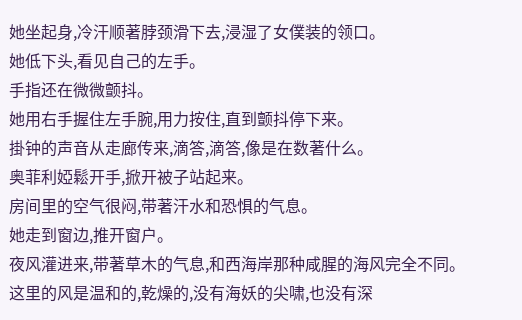她坐起身,冷汗顺著脖颈滑下去,浸湿了女僕装的领口。
她低下头,看见自己的左手。
手指还在微微颤抖。
她用右手握住左手腕,用力按住,直到颤抖停下来。
掛钟的声音从走廊传来,滴答,滴答,像是在数著什么。
奥菲利婭鬆开手,掀开被子站起来。
房间里的空气很闷,带著汗水和恐惧的气息。
她走到窗边,推开窗户。
夜风灌进来,带著草木的气息,和西海岸那种咸腥的海风完全不同。
这里的风是温和的,乾燥的,没有海妖的尖啸,也没有深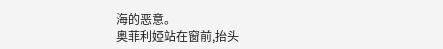海的恶意。
奥菲利婭站在窗前,抬头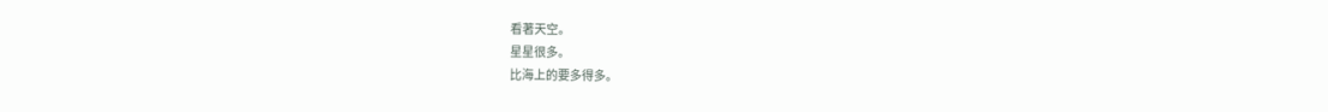看著天空。
星星很多。
比海上的要多得多。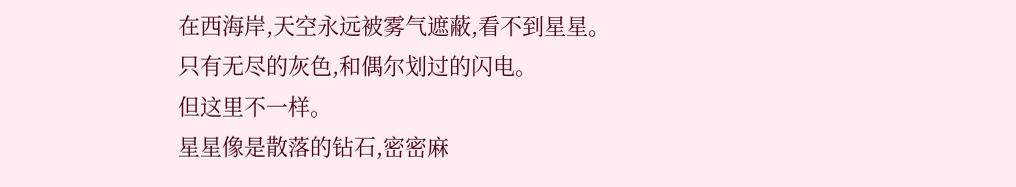在西海岸,天空永远被雾气遮蔽,看不到星星。
只有无尽的灰色,和偶尔划过的闪电。
但这里不一样。
星星像是散落的钻石,密密麻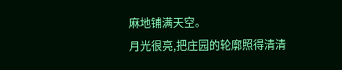麻地铺满天空。
月光很亮,把庄园的轮廓照得清清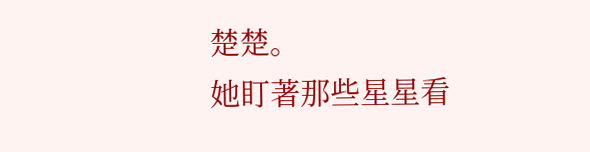楚楚。
她盯著那些星星看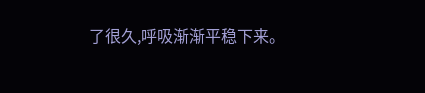了很久,呼吸渐渐平稳下来。